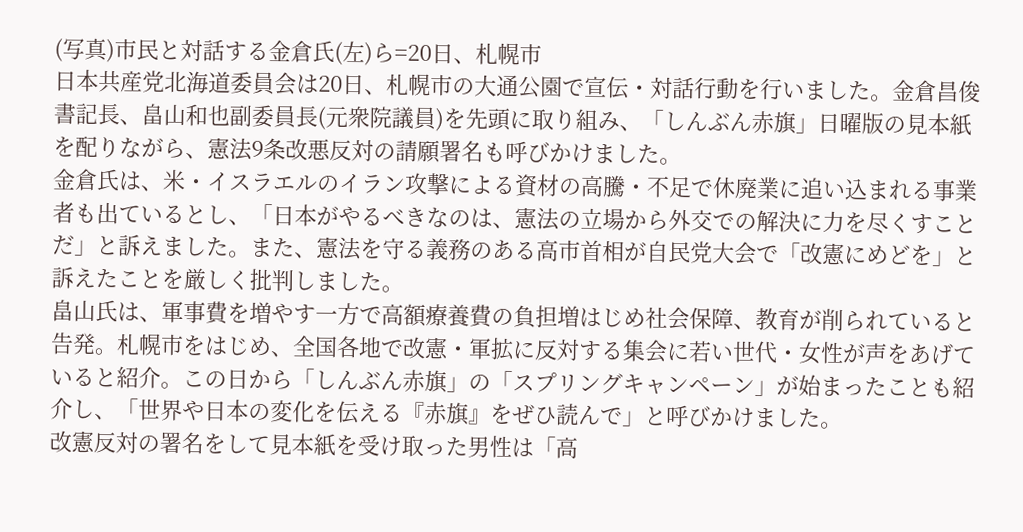(写真)市民と対話する金倉氏(左)ら=20日、札幌市
日本共産党北海道委員会は20日、札幌市の大通公園で宣伝・対話行動を行いました。金倉昌俊書記長、畠山和也副委員長(元衆院議員)を先頭に取り組み、「しんぶん赤旗」日曜版の見本紙を配りながら、憲法9条改悪反対の請願署名も呼びかけました。
金倉氏は、米・イスラエルのイラン攻撃による資材の高騰・不足で休廃業に追い込まれる事業者も出ているとし、「日本がやるべきなのは、憲法の立場から外交での解決に力を尽くすことだ」と訴えました。また、憲法を守る義務のある高市首相が自民党大会で「改憲にめどを」と訴えたことを厳しく批判しました。
畠山氏は、軍事費を増やす一方で高額療養費の負担増はじめ社会保障、教育が削られていると告発。札幌市をはじめ、全国各地で改憲・軍拡に反対する集会に若い世代・女性が声をあげていると紹介。この日から「しんぶん赤旗」の「スプリングキャンペーン」が始まったことも紹介し、「世界や日本の変化を伝える『赤旗』をぜひ読んで」と呼びかけました。
改憲反対の署名をして見本紙を受け取った男性は「高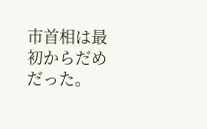市首相は最初からだめだった。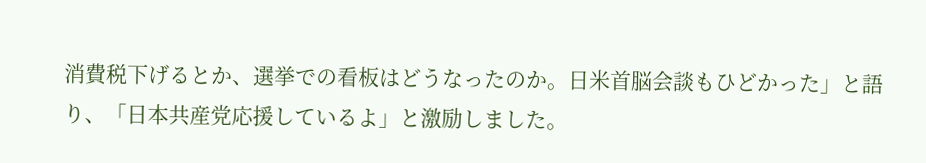消費税下げるとか、選挙での看板はどうなったのか。日米首脳会談もひどかった」と語り、「日本共産党応援しているよ」と激励しました。